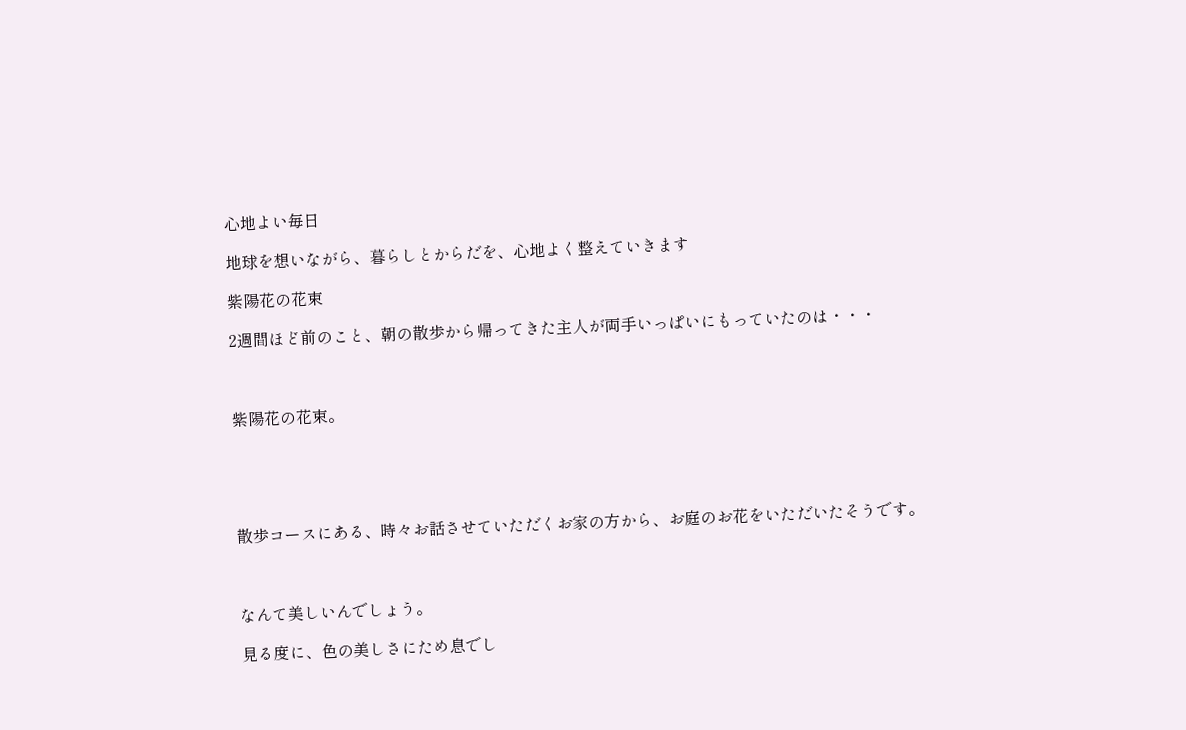心地よい毎日

地球を想いながら、暮らしとからだを、心地よく整えていきます

紫陽花の花束

2週間ほど前のこと、朝の散歩から帰ってきた主人が両手いっぱいにもっていたのは・・・



紫陽花の花束。





散歩コースにある、時々お話させていただくお家の方から、お庭のお花をいただいたそうです。



なんて美しいんでしょう。

見る度に、色の美しさにため息でし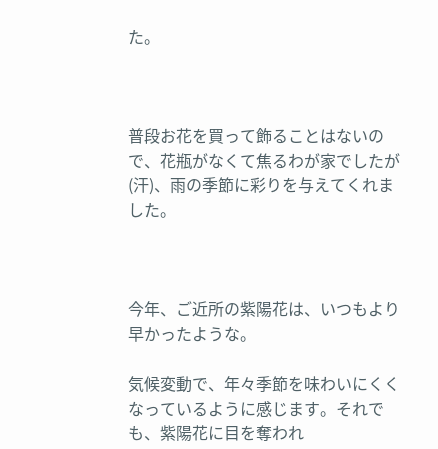た。



普段お花を買って飾ることはないので、花瓶がなくて焦るわが家でしたが(汗)、雨の季節に彩りを与えてくれました。



今年、ご近所の紫陽花は、いつもより早かったような。

気候変動で、年々季節を味わいにくくなっているように感じます。それでも、紫陽花に目を奪われ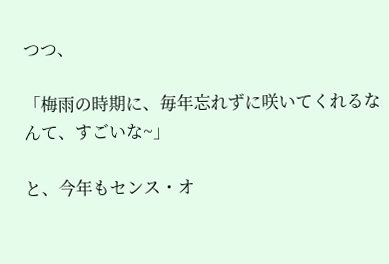つつ、

「梅雨の時期に、毎年忘れずに咲いてくれるなんて、すごいな~」

と、今年もセンス・オ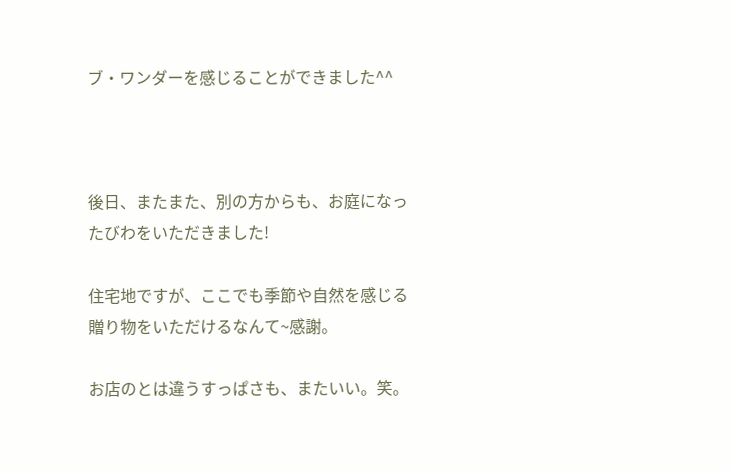ブ・ワンダーを感じることができました^^



後日、またまた、別の方からも、お庭になったびわをいただきました!

住宅地ですが、ここでも季節や自然を感じる贈り物をいただけるなんて~感謝。

お店のとは違うすっぱさも、またいい。笑。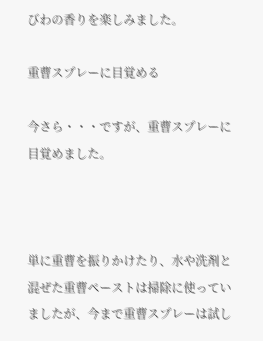びわの香りを楽しみました。

重曹スプレーに目覚める

今さら・・・ですが、重曹スプレーに目覚めました。



単に重曹を振りかけたり、水や洗剤と混ぜた重曹ペーストは掃除に使っていましたが、今まで重曹スプレーは試し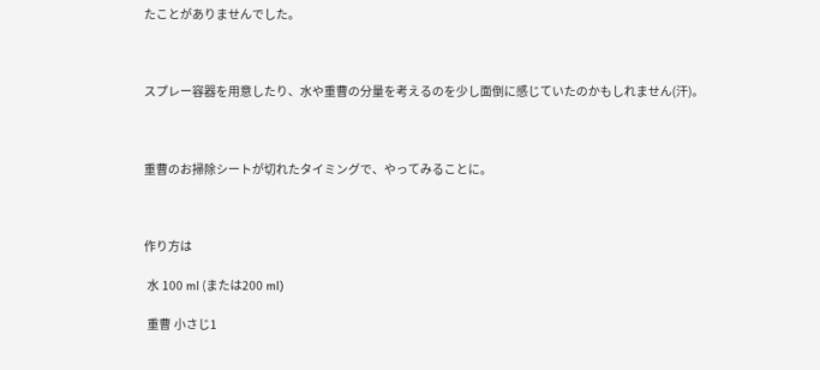たことがありませんでした。



スプレー容器を用意したり、水や重曹の分量を考えるのを少し面倒に感じていたのかもしれません(汗)。



重曹のお掃除シートが切れたタイミングで、やってみることに。



作り方は

 水 100 ml (または200 ml)

 重曹 小さじ1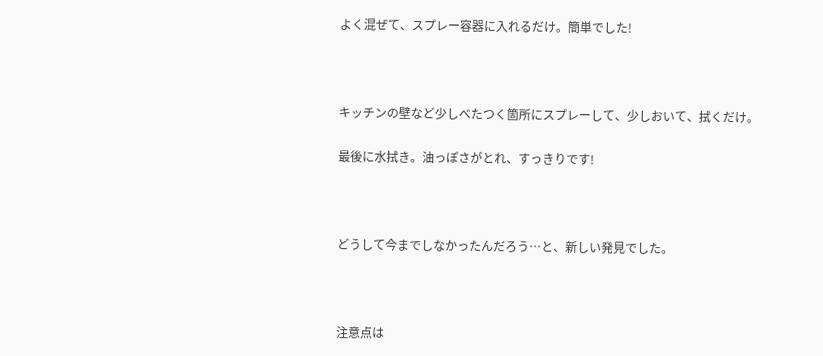よく混ぜて、スプレー容器に入れるだけ。簡単でした!



キッチンの壁など少しべたつく箇所にスプレーして、少しおいて、拭くだけ。

最後に水拭き。油っぽさがとれ、すっきりです!



どうして今までしなかったんだろう…と、新しい発見でした。



注意点は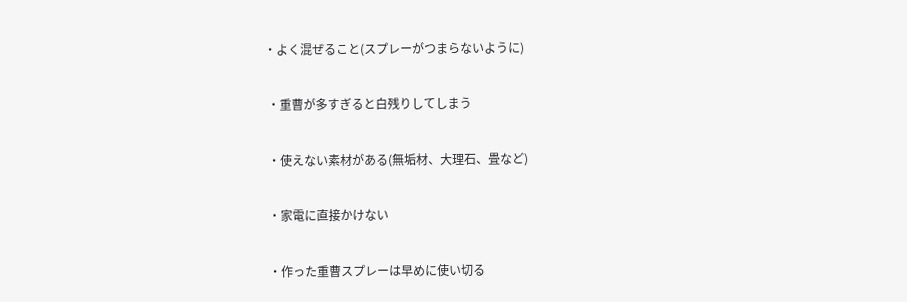・よく混ぜること(スプレーがつまらないように)

 ・重曹が多すぎると白残りしてしまう

 ・使えない素材がある(無垢材、大理石、畳など)

 ・家電に直接かけない

 ・作った重曹スプレーは早めに使い切る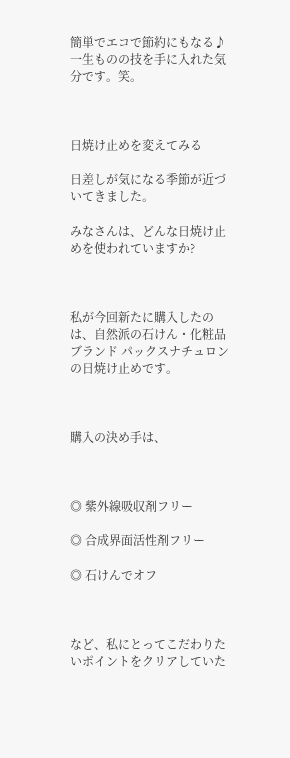簡単でエコで節約にもなる♪ 一生ものの技を手に入れた気分です。笑。



日焼け止めを変えてみる

日差しが気になる季節が近づいてきました。

みなさんは、どんな日焼け止めを使われていますか?



私が今回新たに購入したのは、自然派の石けん・化粧品ブランド パックスナチュロンの日焼け止めです。



購入の決め手は、



◎ 紫外線吸収剤フリー

◎ 合成界面活性剤フリー

◎ 石けんでオフ



など、私にとってこだわりたいポイントをクリアしていた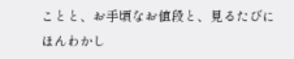ことと、お手頃なお値段と、見るたびにほんわかし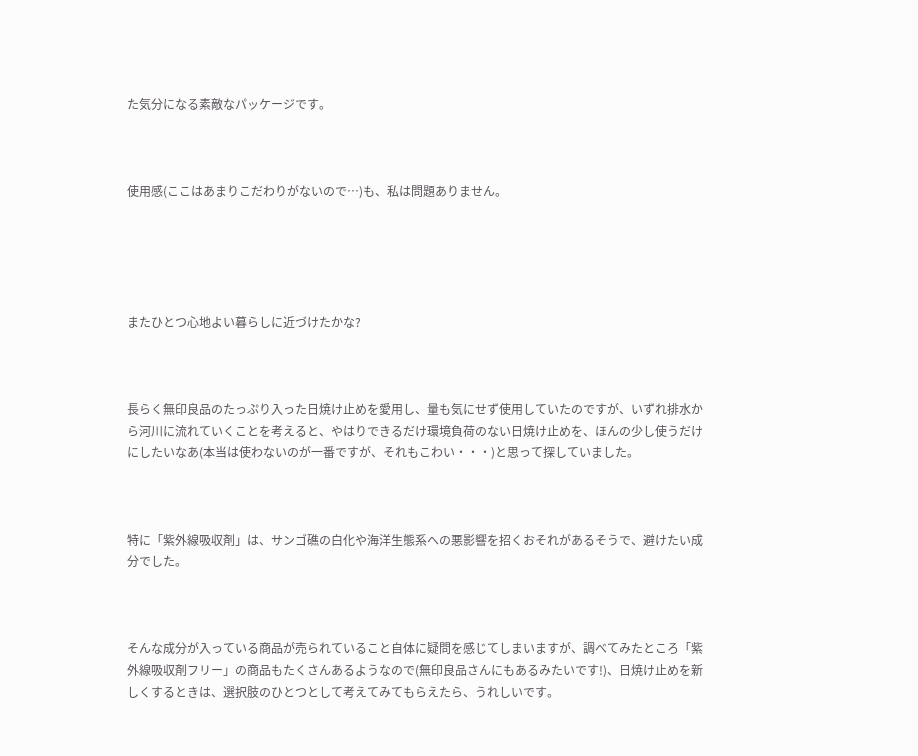た気分になる素敵なパッケージです。



使用感(ここはあまりこだわりがないので…)も、私は問題ありません。





またひとつ心地よい暮らしに近づけたかな?



長らく無印良品のたっぷり入った日焼け止めを愛用し、量も気にせず使用していたのですが、いずれ排水から河川に流れていくことを考えると、やはりできるだけ環境負荷のない日焼け止めを、ほんの少し使うだけにしたいなあ(本当は使わないのが一番ですが、それもこわい・・・)と思って探していました。



特に「紫外線吸収剤」は、サンゴ礁の白化や海洋生態系への悪影響を招くおそれがあるそうで、避けたい成分でした。



そんな成分が入っている商品が売られていること自体に疑問を感じてしまいますが、調べてみたところ「紫外線吸収剤フリー」の商品もたくさんあるようなので(無印良品さんにもあるみたいです!)、日焼け止めを新しくするときは、選択肢のひとつとして考えてみてもらえたら、うれしいです。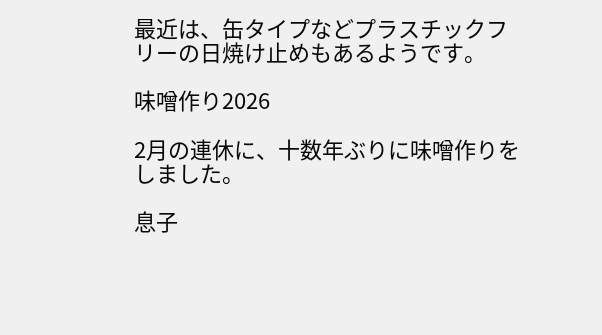最近は、缶タイプなどプラスチックフリーの日焼け止めもあるようです。

味噌作り2026

2月の連休に、十数年ぶりに味噌作りをしました。

息子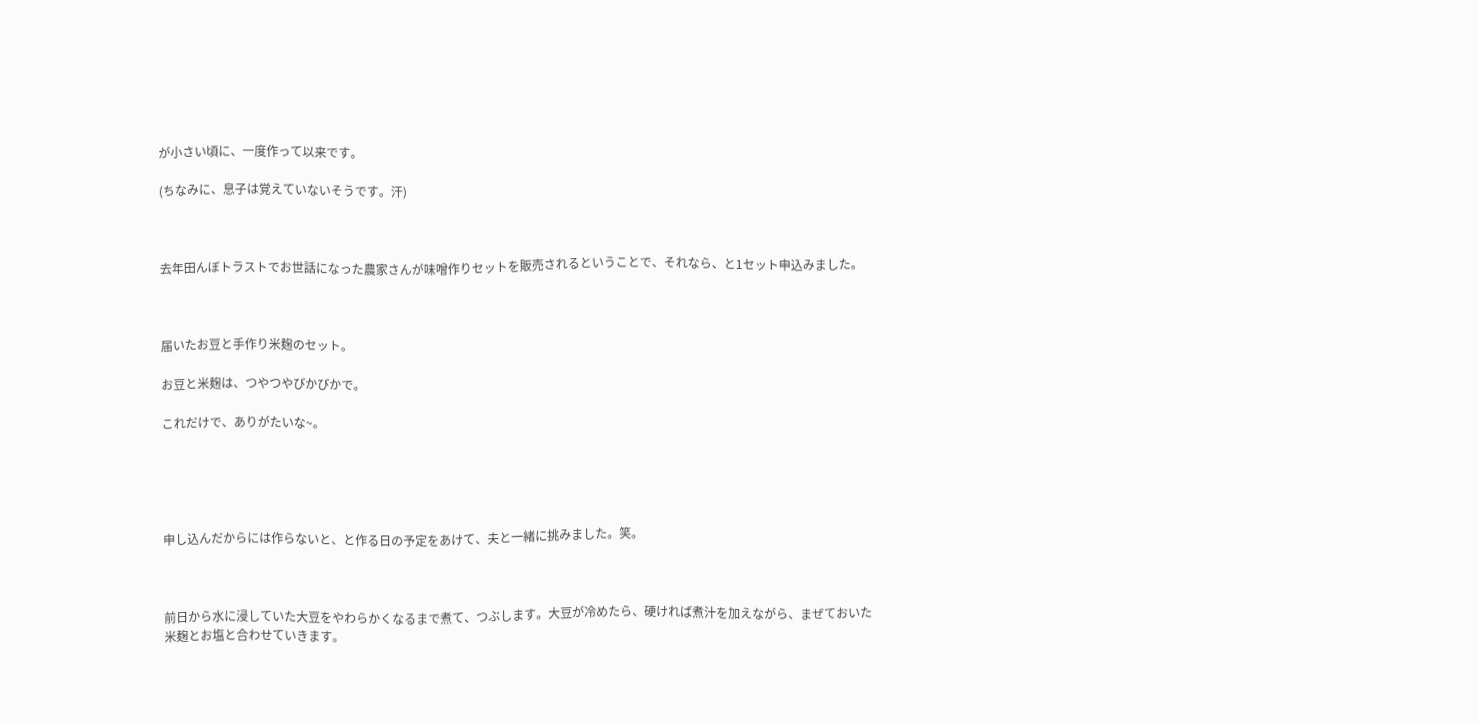が小さい頃に、一度作って以来です。

(ちなみに、息子は覚えていないそうです。汗)



去年田んぼトラストでお世話になった農家さんが味噌作りセットを販売されるということで、それなら、と1セット申込みました。



届いたお豆と手作り米麹のセット。

お豆と米麹は、つやつやぴかぴかで。

これだけで、ありがたいな~。





申し込んだからには作らないと、と作る日の予定をあけて、夫と一緒に挑みました。笑。



前日から水に浸していた大豆をやわらかくなるまで煮て、つぶします。大豆が冷めたら、硬ければ煮汁を加えながら、まぜておいた米麹とお塩と合わせていきます。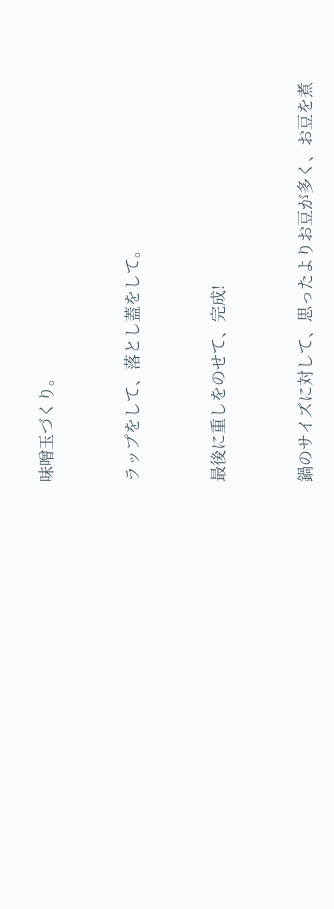味噌玉づくり。



ラップをして、落とし蓋をして。



最後に重しをのせて、完成!



鍋のサイズに対して、思ったよりお豆が多く、お豆を煮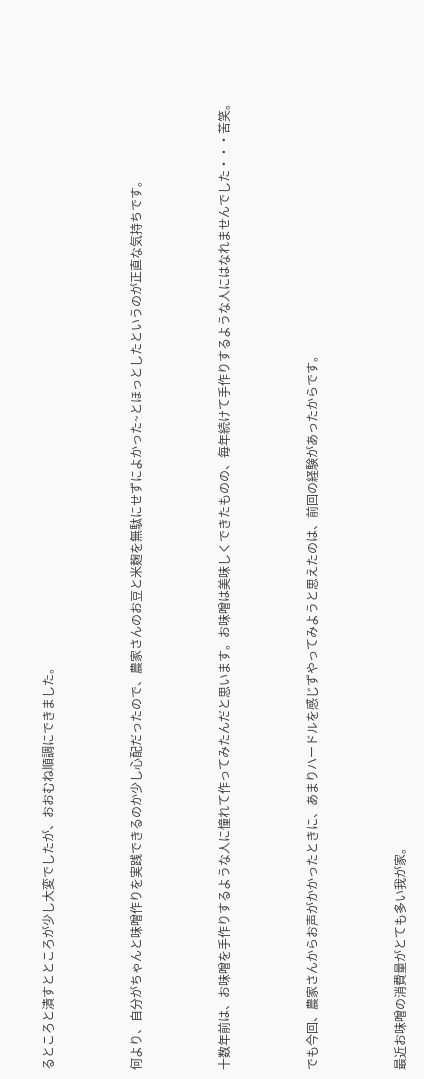るところと潰すとところが少し大変でしたが、おおむね順調にできました。



何より、自分がちゃんと味噌作りを実践できるのか少し心配だったので、農家さんのお豆と米麹を無駄にせずによかった~とほっとしたというのが正直な気持ちです。



十数年前は、お味噌を手作りするような人に憧れて作ってみたんだと思います。お味噌は美味しくできたものの、毎年続けて手作りするような人にはなれませんでした・・・苦笑。



でも今回、農家さんからお声がかかったときに、あまりハードルを感じずやってみようと思えたのは、前回の経験があったからです。



最近お味噌の消費量がとても多い我が家。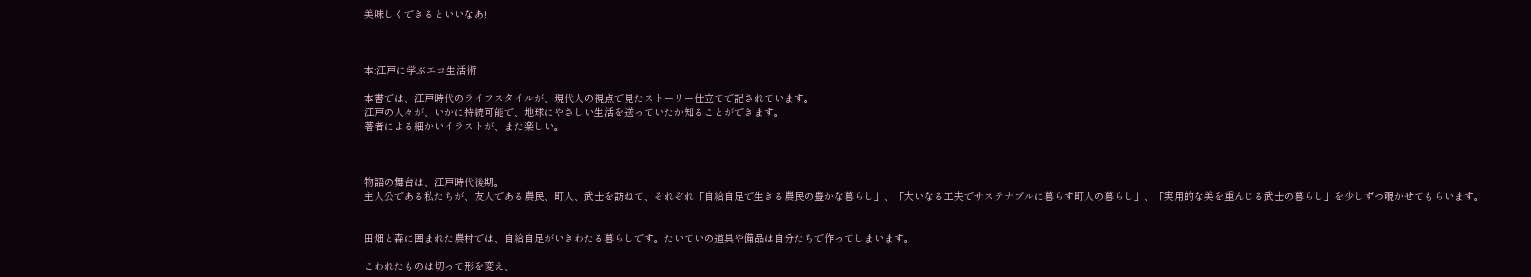美味しくできるといいなあ!



本:江戸に学ぶエコ生活術

本書では、江戸時代のライフスタイルが、現代人の視点で見たストーリー仕立てで記されています。
江戸の人々が、いかに持続可能で、地球にやさしい生活を送っていたか知ることができます。
著者による細かいイラストが、また楽しい。



物語の舞台は、江戸時代後期。
主人公である私たちが、友人である農民、町人、武士を訪ねて、それぞれ「自給自足で生きる農民の豊かな暮らし」、「大いなる工夫でサステナブルに暮らす町人の暮らし」、「実用的な美を重んじる武士の暮らし」を少しずつ覗かせてもらいます。


田畑と森に囲まれた農村では、自給自足がいきわたる暮らしです。たいていの道具や備品は自分たちで作ってしまいます。

こわれたものは切って形を変え、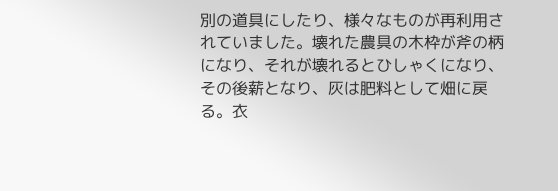別の道具にしたり、様々なものが再利用されていました。壊れた農具の木枠が斧の柄になり、それが壊れるとひしゃくになり、その後薪となり、灰は肥料として畑に戻る。衣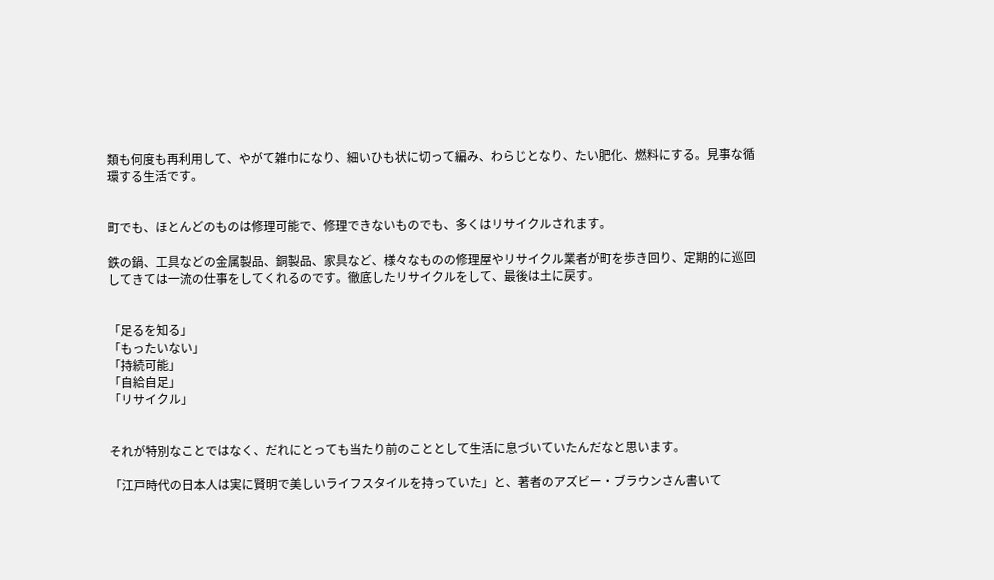類も何度も再利用して、やがて雑巾になり、細いひも状に切って編み、わらじとなり、たい肥化、燃料にする。見事な循環する生活です。


町でも、ほとんどのものは修理可能で、修理できないものでも、多くはリサイクルされます。

鉄の鍋、工具などの金属製品、銅製品、家具など、様々なものの修理屋やリサイクル業者が町を歩き回り、定期的に巡回してきては一流の仕事をしてくれるのです。徹底したリサイクルをして、最後は土に戻す。


「足るを知る」
「もったいない」
「持続可能」
「自給自足」
「リサイクル」


それが特別なことではなく、だれにとっても当たり前のこととして生活に息づいていたんだなと思います。

「江戸時代の日本人は実に賢明で美しいライフスタイルを持っていた」と、著者のアズビー・ブラウンさん書いて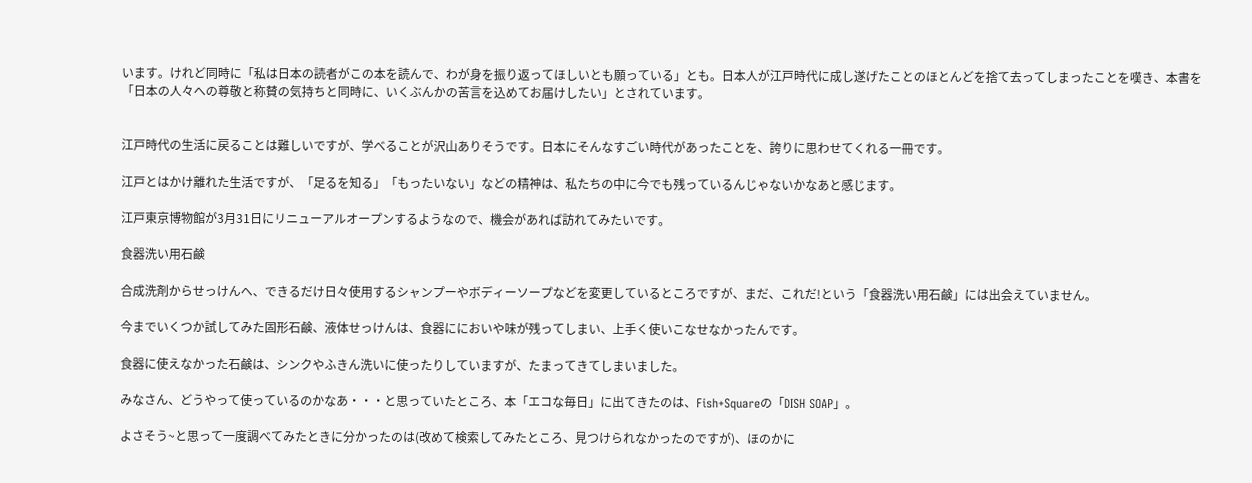います。けれど同時に「私は日本の読者がこの本を読んで、わが身を振り返ってほしいとも願っている」とも。日本人が江戸時代に成し遂げたことのほとんどを捨て去ってしまったことを嘆き、本書を「日本の人々への尊敬と称賛の気持ちと同時に、いくぶんかの苦言を込めてお届けしたい」とされています。


江戸時代の生活に戻ることは難しいですが、学べることが沢山ありそうです。日本にそんなすごい時代があったことを、誇りに思わせてくれる一冊です。

江戸とはかけ離れた生活ですが、「足るを知る」「もったいない」などの精神は、私たちの中に今でも残っているんじゃないかなあと感じます。

江戸東京博物館が3月31日にリニューアルオープンするようなので、機会があれば訪れてみたいです。

食器洗い用石鹸

合成洗剤からせっけんへ、できるだけ日々使用するシャンプーやボディーソープなどを変更しているところですが、まだ、これだ!という「食器洗い用石鹸」には出会えていません。

今までいくつか試してみた固形石鹸、液体せっけんは、食器ににおいや味が残ってしまい、上手く使いこなせなかったんです。

食器に使えなかった石鹸は、シンクやふきん洗いに使ったりしていますが、たまってきてしまいました。

みなさん、どうやって使っているのかなあ・・・と思っていたところ、本「エコな毎日」に出てきたのは、Fish+Squareの「DISH SOAP」。

よさそう~と思って一度調べてみたときに分かったのは(改めて検索してみたところ、見つけられなかったのですが)、ほのかに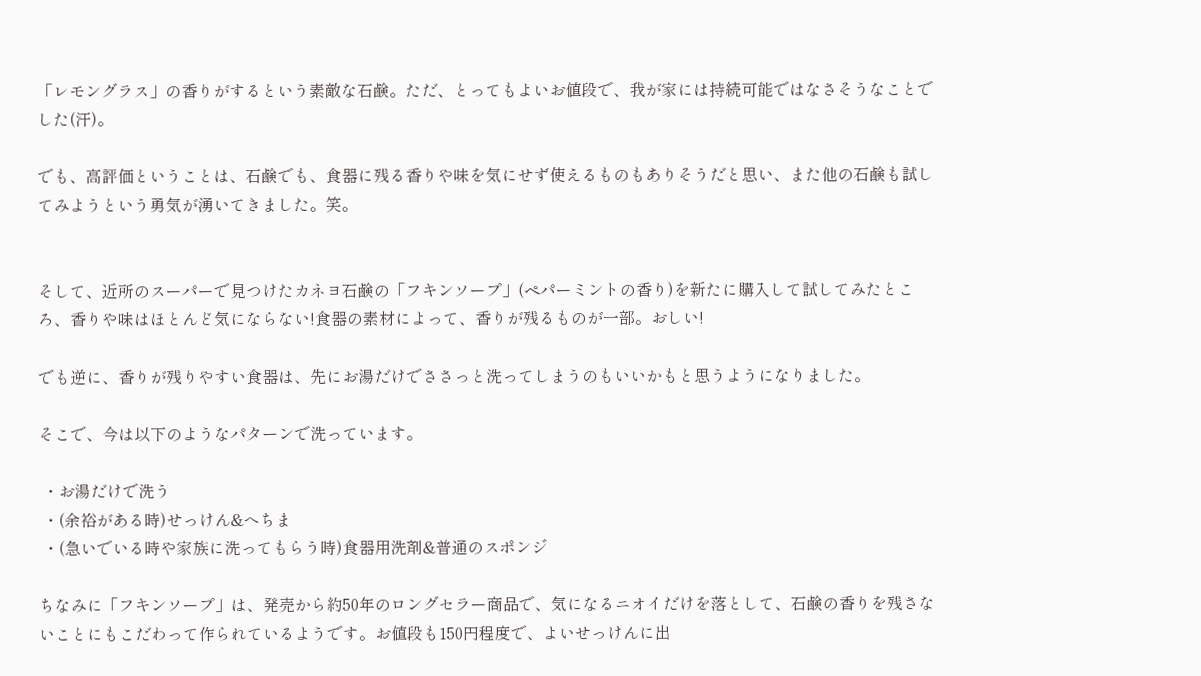「レモングラス」の香りがするという素敵な石鹸。ただ、とってもよいお値段で、我が家には持続可能ではなさそうなことでした(汗)。

でも、高評価ということは、石鹸でも、食器に残る香りや味を気にせず使えるものもありそうだと思い、また他の石鹸も試してみようという勇気が湧いてきました。笑。


そして、近所のスーパーで見つけたカネヨ石鹸の「フキンソープ」(ペパーミントの香り)を新たに購入して試してみたところ、香りや味はほとんど気にならない!食器の素材によって、香りが残るものが一部。おしい!

でも逆に、香りが残りやすい食器は、先にお湯だけでささっと洗ってしまうのもいいかもと思うようになりました。

そこで、今は以下のようなパターンで洗っています。

 ・お湯だけで洗う
 ・(余裕がある時)せっけん&へちま
 ・(急いでいる時や家族に洗ってもらう時)食器用洗剤&普通のスポンジ

ちなみに「フキンソープ」は、発売から約50年のロングセラー商品で、気になるニオイだけを落として、石鹸の香りを残さないことにもこだわって作られているようです。お値段も150円程度で、よいせっけんに出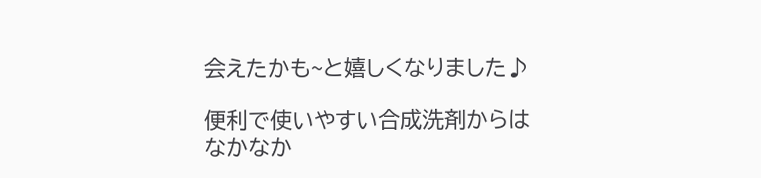会えたかも~と嬉しくなりました♪

便利で使いやすい合成洗剤からはなかなか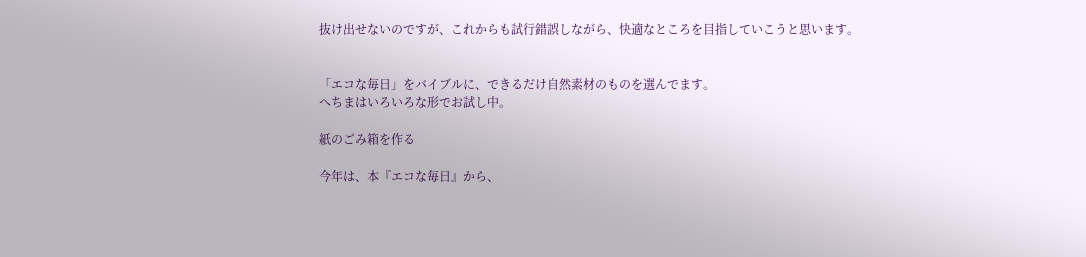抜け出せないのですが、これからも試行錯誤しながら、快適なところを目指していこうと思います。


「エコな毎日」をバイブルに、できるだけ自然素材のものを選んでます。
へちまはいろいろな形でお試し中。

紙のごみ箱を作る

今年は、本『エコな毎日』から、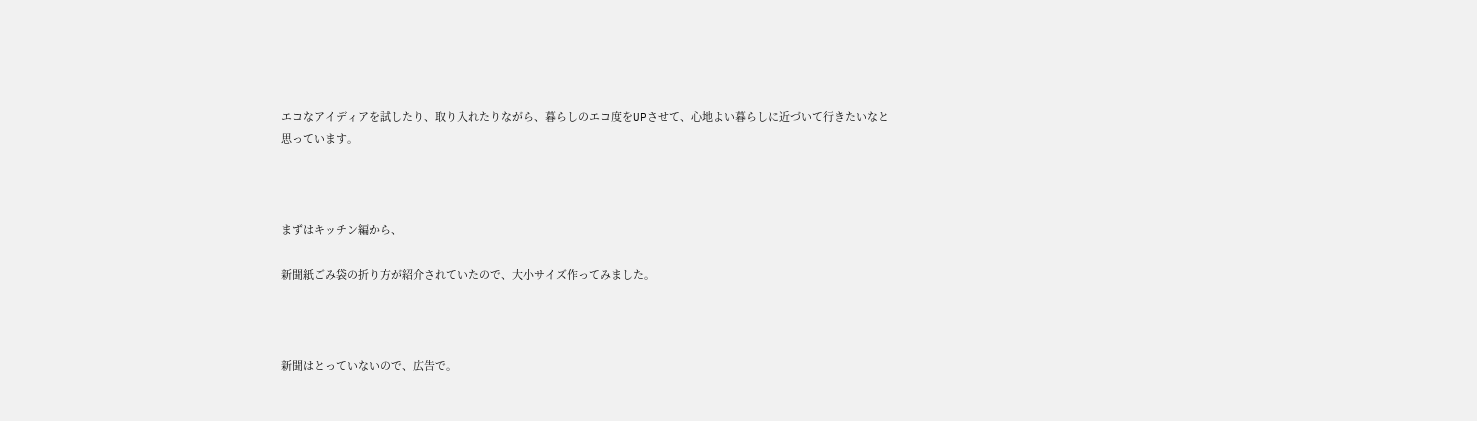エコなアイディアを試したり、取り入れたりながら、暮らしのエコ度をUPさせて、心地よい暮らしに近づいて行きたいなと思っています。



まずはキッチン編から、

新聞紙ごみ袋の折り方が紹介されていたので、大小サイズ作ってみました。



新聞はとっていないので、広告で。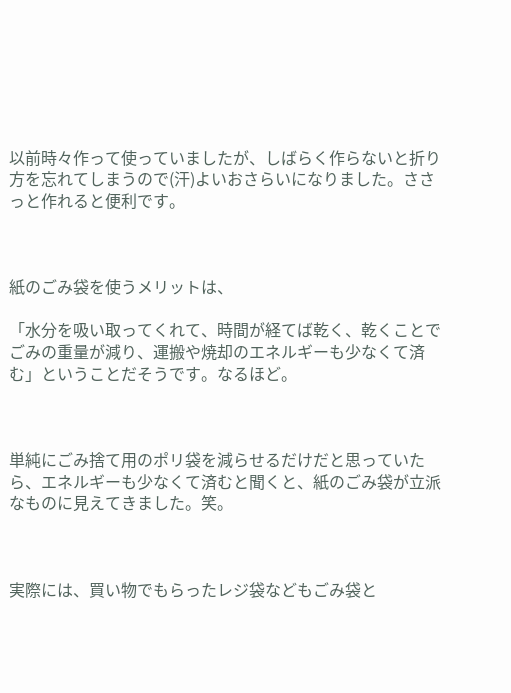以前時々作って使っていましたが、しばらく作らないと折り方を忘れてしまうので(汗)よいおさらいになりました。ささっと作れると便利です。



紙のごみ袋を使うメリットは、

「水分を吸い取ってくれて、時間が経てば乾く、乾くことでごみの重量が減り、運搬や焼却のエネルギーも少なくて済む」ということだそうです。なるほど。



単純にごみ捨て用のポリ袋を減らせるだけだと思っていたら、エネルギーも少なくて済むと聞くと、紙のごみ袋が立派なものに見えてきました。笑。



実際には、買い物でもらったレジ袋などもごみ袋と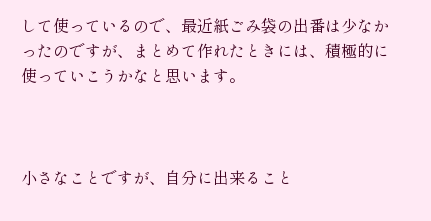して使っているので、最近紙ごみ袋の出番は少なかったのですが、まとめて作れたときには、積極的に使っていこうかなと思います。



小さなことですが、自分に出来ること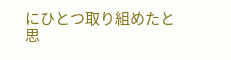にひとつ取り組めたと思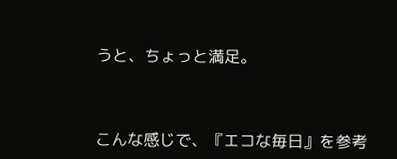うと、ちょっと満足。



こんな感じで、『エコな毎日』を参考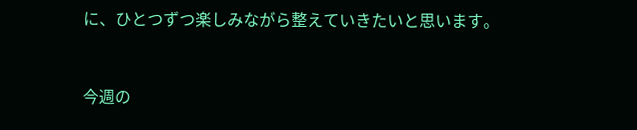に、ひとつずつ楽しみながら整えていきたいと思います。



今週の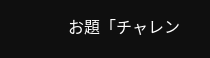お題「チャレン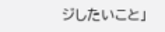ジしたいこと」